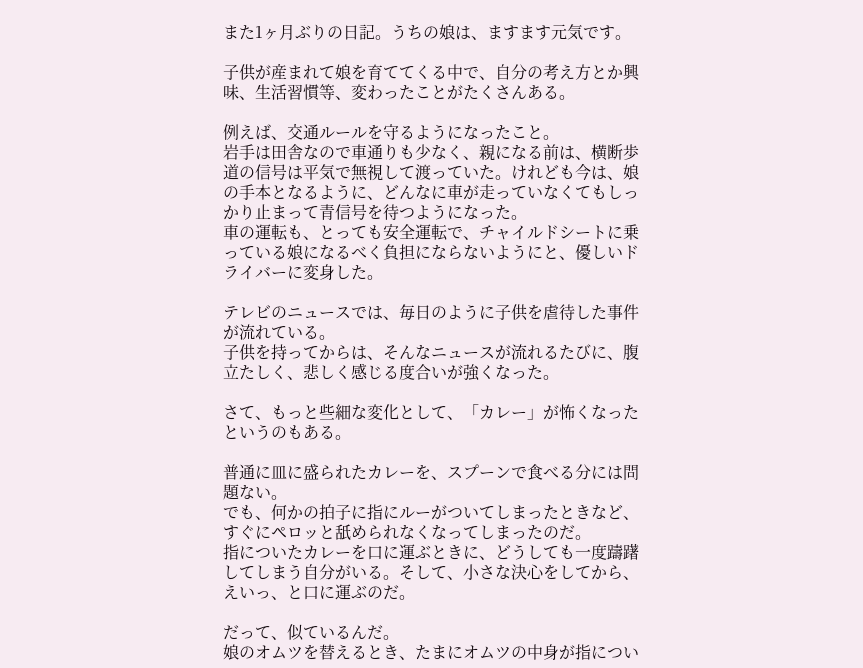また1ヶ月ぶりの日記。うちの娘は、ますます元気です。

子供が産まれて娘を育ててくる中で、自分の考え方とか興味、生活習慣等、変わったことがたくさんある。

例えば、交通ルールを守るようになったこと。
岩手は田舎なので車通りも少なく、親になる前は、横断歩道の信号は平気で無視して渡っていた。けれども今は、娘の手本となるように、どんなに車が走っていなくてもしっかり止まって青信号を待つようになった。
車の運転も、とっても安全運転で、チャイルドシートに乗っている娘になるべく負担にならないようにと、優しいドライバーに変身した。

テレビのニュースでは、毎日のように子供を虐待した事件が流れている。
子供を持ってからは、そんなニュースが流れるたびに、腹立たしく、悲しく感じる度合いが強くなった。

さて、もっと些細な変化として、「カレー」が怖くなったというのもある。

普通に皿に盛られたカレーを、スプーンで食べる分には問題ない。
でも、何かの拍子に指にルーがついてしまったときなど、すぐにペロッと舐められなくなってしまったのだ。
指についたカレーを口に運ぶときに、どうしても一度躊躇してしまう自分がいる。そして、小さな決心をしてから、えいっ、と口に運ぶのだ。

だって、似ているんだ。
娘のオムツを替えるとき、たまにオムツの中身が指につい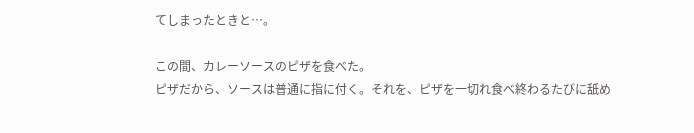てしまったときと…。

この間、カレーソースのピザを食べた。
ピザだから、ソースは普通に指に付く。それを、ピザを一切れ食べ終わるたびに舐め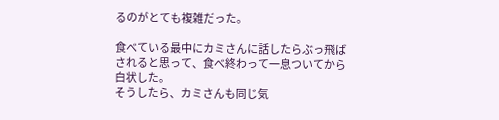るのがとても複雑だった。

食べている最中にカミさんに話したらぶっ飛ばされると思って、食べ終わって一息ついてから白状した。
そうしたら、カミさんも同じ気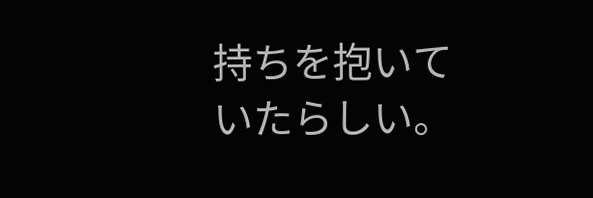持ちを抱いていたらしい。